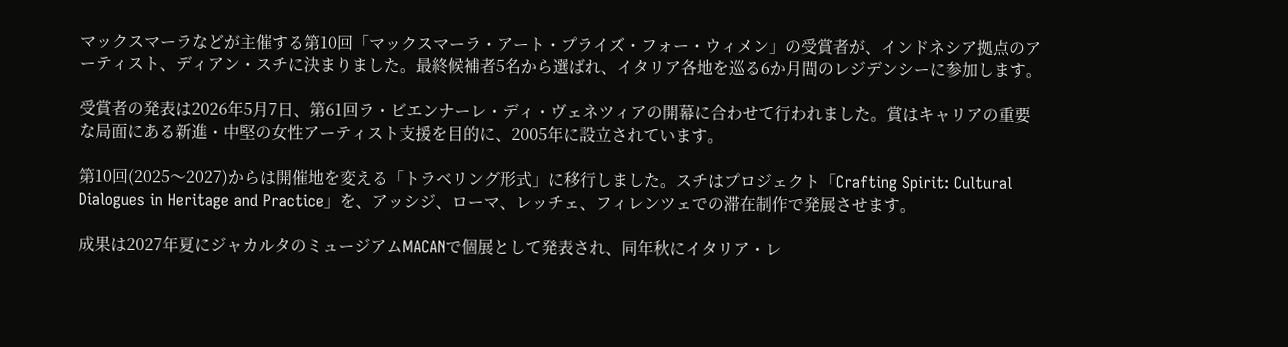マックスマーラなどが主催する第10回「マックスマーラ・アート・プライズ・フォー・ウィメン」の受賞者が、インドネシア拠点のアーティスト、ディアン・スチに決まりました。最終候補者5名から選ばれ、イタリア各地を巡る6か月間のレジデンシーに参加します。

受賞者の発表は2026年5月7日、第61回ラ・ビエンナーレ・ディ・ヴェネツィアの開幕に合わせて行われました。賞はキャリアの重要な局面にある新進・中堅の女性アーティスト支援を目的に、2005年に設立されています。

第10回(2025〜2027)からは開催地を変える「トラベリング形式」に移行しました。スチはプロジェクト「Crafting Spirit: Cultural Dialogues in Heritage and Practice」を、アッシジ、ローマ、レッチェ、フィレンツェでの滞在制作で発展させます。

成果は2027年夏にジャカルタのミュージアムMACANで個展として発表され、同年秋にイタリア・レ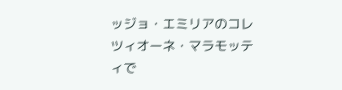ッジョ・エミリアのコレツィオーネ・マラモッティで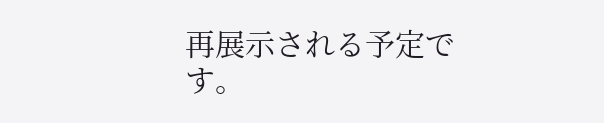再展示される予定です。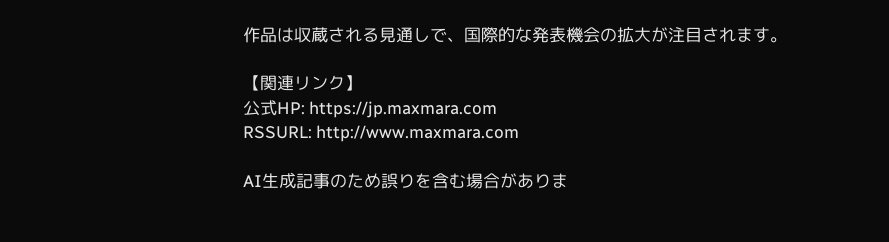作品は収蔵される見通しで、国際的な発表機会の拡大が注目されます。

【関連リンク】
公式HP: https://jp.maxmara.com
RSSURL: http://www.maxmara.com

AI生成記事のため誤りを含む場合がありま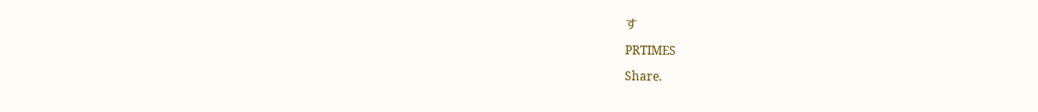す

PRTIMES

Share.